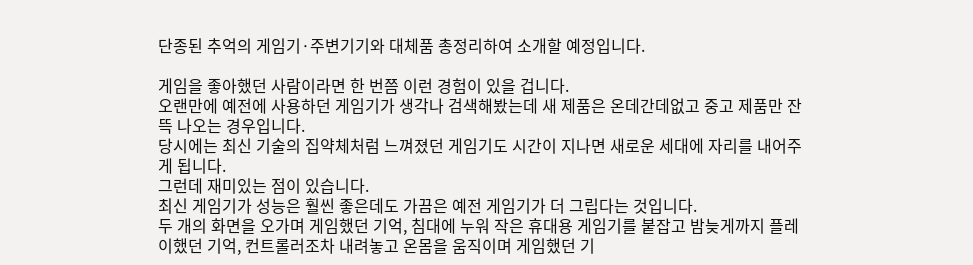단종된 추억의 게임기·주변기기와 대체품 총정리하여 소개할 예정입니다.

게임을 좋아했던 사람이라면 한 번쯤 이런 경험이 있을 겁니다.
오랜만에 예전에 사용하던 게임기가 생각나 검색해봤는데 새 제품은 온데간데없고 중고 제품만 잔뜩 나오는 경우입니다.
당시에는 최신 기술의 집약체처럼 느껴졌던 게임기도 시간이 지나면 새로운 세대에 자리를 내어주게 됩니다.
그런데 재미있는 점이 있습니다.
최신 게임기가 성능은 훨씬 좋은데도 가끔은 예전 게임기가 더 그립다는 것입니다.
두 개의 화면을 오가며 게임했던 기억, 침대에 누워 작은 휴대용 게임기를 붙잡고 밤늦게까지 플레이했던 기억, 컨트롤러조차 내려놓고 온몸을 움직이며 게임했던 기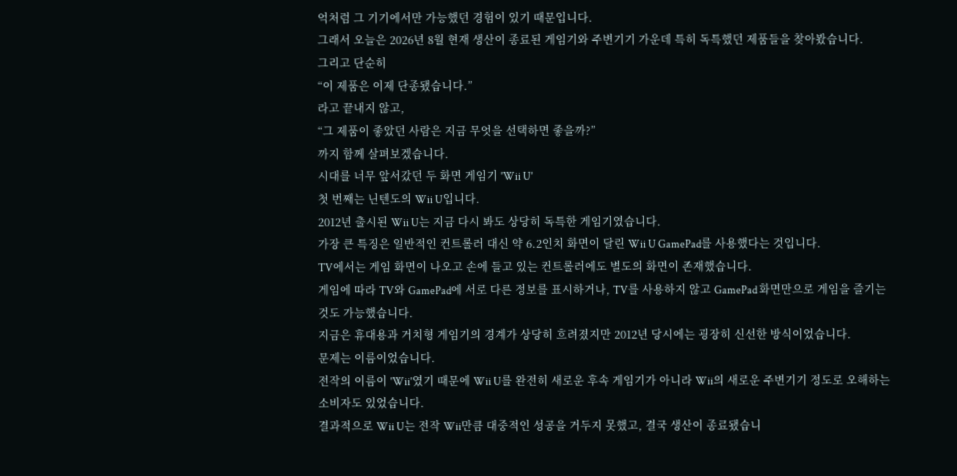억처럼 그 기기에서만 가능했던 경험이 있기 때문입니다.
그래서 오늘은 2026년 8월 현재 생산이 종료된 게임기와 주변기기 가운데 특히 독특했던 제품들을 찾아봤습니다.
그리고 단순히
“이 제품은 이제 단종됐습니다.”
라고 끝내지 않고,
“그 제품이 좋았던 사람은 지금 무엇을 선택하면 좋을까?”
까지 함께 살펴보겠습니다.
시대를 너무 앞서갔던 두 화면 게임기 'Wii U'
첫 번째는 닌텐도의 Wii U입니다.
2012년 출시된 Wii U는 지금 다시 봐도 상당히 독특한 게임기였습니다.
가장 큰 특징은 일반적인 컨트롤러 대신 약 6.2인치 화면이 달린 Wii U GamePad를 사용했다는 것입니다.
TV에서는 게임 화면이 나오고 손에 들고 있는 컨트롤러에도 별도의 화면이 존재했습니다.
게임에 따라 TV와 GamePad에 서로 다른 정보를 표시하거나, TV를 사용하지 않고 GamePad 화면만으로 게임을 즐기는 것도 가능했습니다.
지금은 휴대용과 거치형 게임기의 경계가 상당히 흐려졌지만 2012년 당시에는 굉장히 신선한 방식이었습니다.
문제는 이름이었습니다.
전작의 이름이 'Wii'였기 때문에 Wii U를 완전히 새로운 후속 게임기가 아니라 Wii의 새로운 주변기기 정도로 오해하는 소비자도 있었습니다.
결과적으로 Wii U는 전작 Wii만큼 대중적인 성공을 거두지 못했고, 결국 생산이 종료됐습니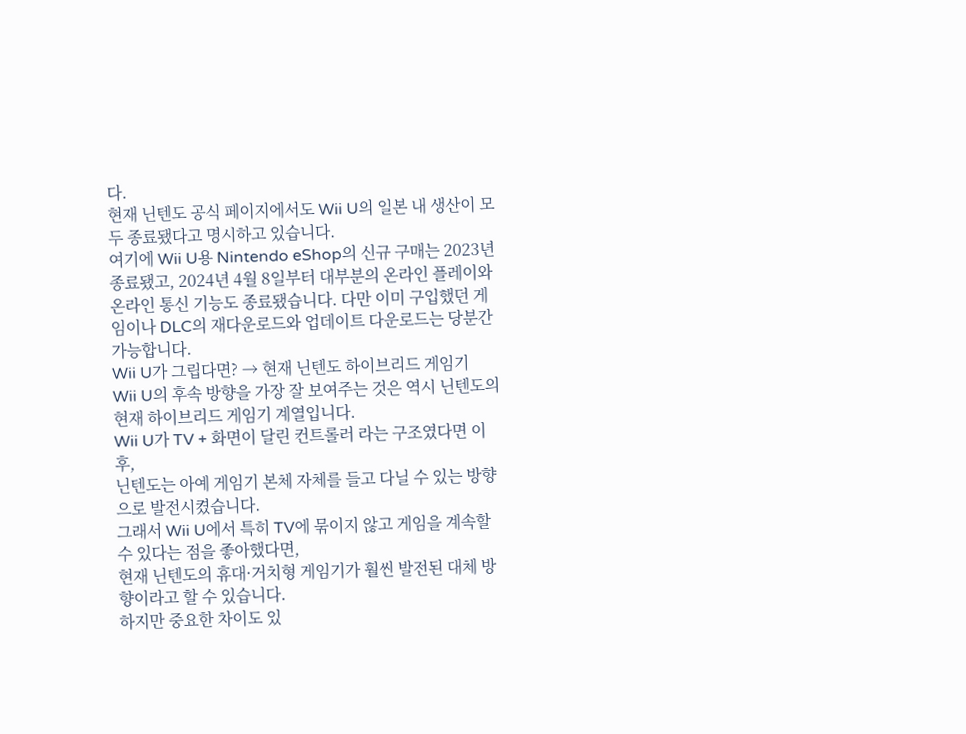다.
현재 닌텐도 공식 페이지에서도 Wii U의 일본 내 생산이 모두 종료됐다고 명시하고 있습니다.
여기에 Wii U용 Nintendo eShop의 신규 구매는 2023년 종료됐고, 2024년 4월 8일부터 대부분의 온라인 플레이와 온라인 통신 기능도 종료됐습니다. 다만 이미 구입했던 게임이나 DLC의 재다운로드와 업데이트 다운로드는 당분간 가능합니다.
Wii U가 그립다면? → 현재 닌텐도 하이브리드 게임기
Wii U의 후속 방향을 가장 잘 보여주는 것은 역시 닌텐도의 현재 하이브리드 게임기 계열입니다.
Wii U가 TV + 화면이 달린 컨트롤러 라는 구조였다면 이후,
닌텐도는 아예 게임기 본체 자체를 들고 다닐 수 있는 방향으로 발전시켰습니다.
그래서 Wii U에서 특히 TV에 묶이지 않고 게임을 계속할 수 있다는 점을 좋아했다면,
현재 닌텐도의 휴대·거치형 게임기가 훨씬 발전된 대체 방향이라고 할 수 있습니다.
하지만 중요한 차이도 있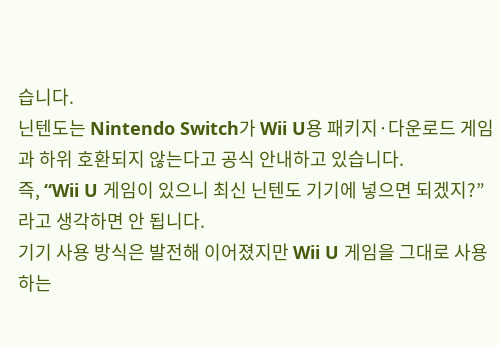습니다.
닌텐도는 Nintendo Switch가 Wii U용 패키지·다운로드 게임과 하위 호환되지 않는다고 공식 안내하고 있습니다.
즉, “Wii U 게임이 있으니 최신 닌텐도 기기에 넣으면 되겠지?” 라고 생각하면 안 됩니다.
기기 사용 방식은 발전해 이어졌지만 Wii U 게임을 그대로 사용하는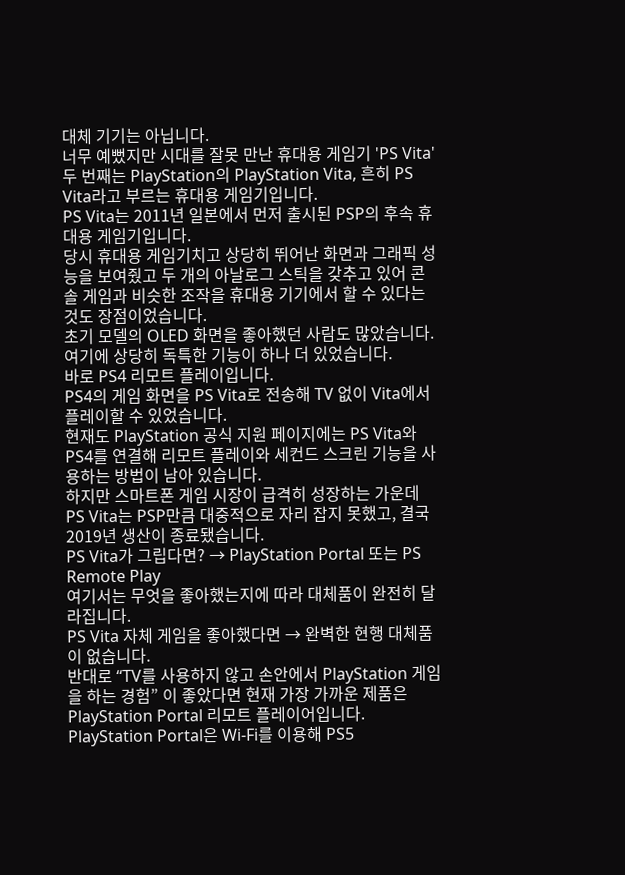대체 기기는 아닙니다.
너무 예뻤지만 시대를 잘못 만난 휴대용 게임기 'PS Vita'
두 번째는 PlayStation의 PlayStation Vita, 흔히 PS Vita라고 부르는 휴대용 게임기입니다.
PS Vita는 2011년 일본에서 먼저 출시된 PSP의 후속 휴대용 게임기입니다.
당시 휴대용 게임기치고 상당히 뛰어난 화면과 그래픽 성능을 보여줬고 두 개의 아날로그 스틱을 갖추고 있어 콘솔 게임과 비슷한 조작을 휴대용 기기에서 할 수 있다는 것도 장점이었습니다.
초기 모델의 OLED 화면을 좋아했던 사람도 많았습니다.
여기에 상당히 독특한 기능이 하나 더 있었습니다.
바로 PS4 리모트 플레이입니다.
PS4의 게임 화면을 PS Vita로 전송해 TV 없이 Vita에서 플레이할 수 있었습니다.
현재도 PlayStation 공식 지원 페이지에는 PS Vita와 PS4를 연결해 리모트 플레이와 세컨드 스크린 기능을 사용하는 방법이 남아 있습니다.
하지만 스마트폰 게임 시장이 급격히 성장하는 가운데 PS Vita는 PSP만큼 대중적으로 자리 잡지 못했고, 결국 2019년 생산이 종료됐습니다.
PS Vita가 그립다면? → PlayStation Portal 또는 PS Remote Play
여기서는 무엇을 좋아했는지에 따라 대체품이 완전히 달라집니다.
PS Vita 자체 게임을 좋아했다면 → 완벽한 현행 대체품이 없습니다.
반대로 “TV를 사용하지 않고 손안에서 PlayStation 게임을 하는 경험” 이 좋았다면 현재 가장 가까운 제품은 PlayStation Portal 리모트 플레이어입니다.
PlayStation Portal은 Wi-Fi를 이용해 PS5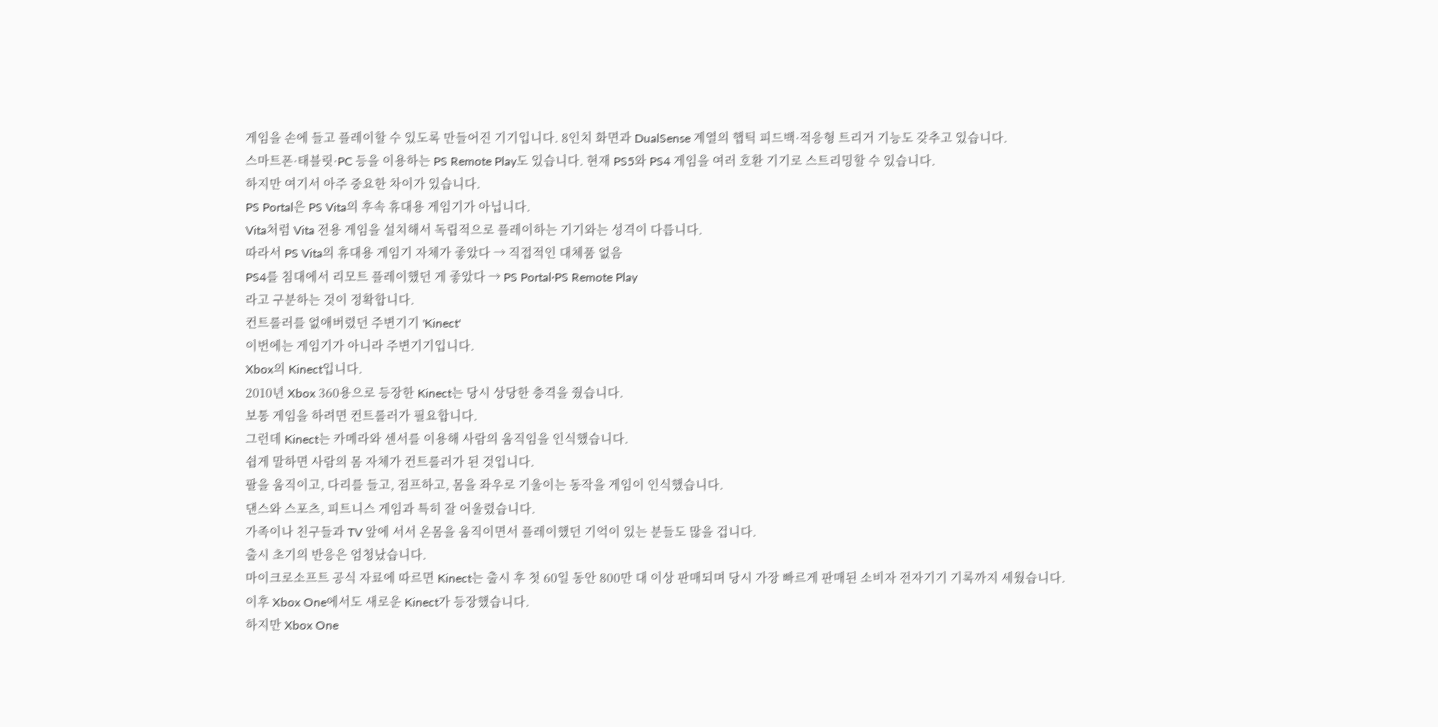게임을 손에 들고 플레이할 수 있도록 만들어진 기기입니다. 8인치 화면과 DualSense 계열의 햅틱 피드백·적응형 트리거 기능도 갖추고 있습니다.
스마트폰·태블릿·PC 등을 이용하는 PS Remote Play도 있습니다. 현재 PS5와 PS4 게임을 여러 호환 기기로 스트리밍할 수 있습니다.
하지만 여기서 아주 중요한 차이가 있습니다.
PS Portal은 PS Vita의 후속 휴대용 게임기가 아닙니다.
Vita처럼 Vita 전용 게임을 설치해서 독립적으로 플레이하는 기기와는 성격이 다릅니다.
따라서 PS Vita의 휴대용 게임기 자체가 좋았다 → 직접적인 대체품 없음
PS4를 침대에서 리모트 플레이했던 게 좋았다 → PS Portal·PS Remote Play
라고 구분하는 것이 정확합니다.
컨트롤러를 없애버렸던 주변기기 'Kinect'
이번에는 게임기가 아니라 주변기기입니다.
Xbox의 Kinect입니다.
2010년 Xbox 360용으로 등장한 Kinect는 당시 상당한 충격을 줬습니다.
보통 게임을 하려면 컨트롤러가 필요합니다.
그런데 Kinect는 카메라와 센서를 이용해 사람의 움직임을 인식했습니다.
쉽게 말하면 사람의 몸 자체가 컨트롤러가 된 것입니다.
팔을 움직이고, 다리를 들고, 점프하고, 몸을 좌우로 기울이는 동작을 게임이 인식했습니다.
댄스와 스포츠, 피트니스 게임과 특히 잘 어울렸습니다.
가족이나 친구들과 TV 앞에 서서 온몸을 움직이면서 플레이했던 기억이 있는 분들도 많을 겁니다.
출시 초기의 반응은 엄청났습니다.
마이크로소프트 공식 자료에 따르면 Kinect는 출시 후 첫 60일 동안 800만 대 이상 판매되며 당시 가장 빠르게 판매된 소비자 전자기기 기록까지 세웠습니다.
이후 Xbox One에서도 새로운 Kinect가 등장했습니다.
하지만 Xbox One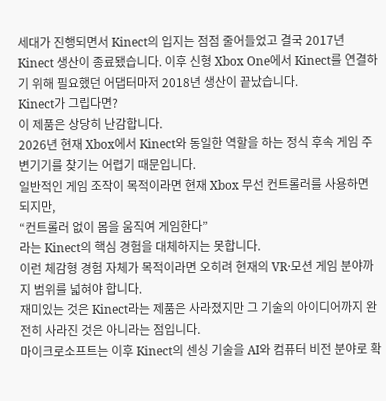세대가 진행되면서 Kinect의 입지는 점점 줄어들었고 결국 2017년 Kinect 생산이 종료됐습니다. 이후 신형 Xbox One에서 Kinect를 연결하기 위해 필요했던 어댑터마저 2018년 생산이 끝났습니다.
Kinect가 그립다면?
이 제품은 상당히 난감합니다.
2026년 현재 Xbox에서 Kinect와 동일한 역할을 하는 정식 후속 게임 주변기기를 찾기는 어렵기 때문입니다.
일반적인 게임 조작이 목적이라면 현재 Xbox 무선 컨트롤러를 사용하면 되지만,
“컨트롤러 없이 몸을 움직여 게임한다”
라는 Kinect의 핵심 경험을 대체하지는 못합니다.
이런 체감형 경험 자체가 목적이라면 오히려 현재의 VR·모션 게임 분야까지 범위를 넓혀야 합니다.
재미있는 것은 Kinect라는 제품은 사라졌지만 그 기술의 아이디어까지 완전히 사라진 것은 아니라는 점입니다.
마이크로소프트는 이후 Kinect의 센싱 기술을 AI와 컴퓨터 비전 분야로 확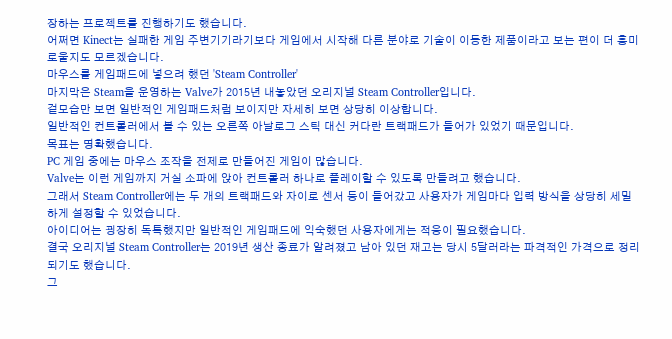장하는 프로젝트를 진행하기도 했습니다.
어쩌면 Kinect는 실패한 게임 주변기기라기보다 게임에서 시작해 다른 분야로 기술이 이동한 제품이라고 보는 편이 더 흥미로울지도 모르겠습니다.
마우스를 게임패드에 넣으려 했던 'Steam Controller'
마지막은 Steam을 운영하는 Valve가 2015년 내놓았던 오리지널 Steam Controller입니다.
겉모습만 보면 일반적인 게임패드처럼 보이지만 자세히 보면 상당히 이상합니다.
일반적인 컨트롤러에서 볼 수 있는 오른쪽 아날로그 스틱 대신 커다란 트랙패드가 들어가 있었기 때문입니다.
목표는 명확했습니다.
PC 게임 중에는 마우스 조작을 전제로 만들어진 게임이 많습니다.
Valve는 이런 게임까지 거실 소파에 앉아 컨트롤러 하나로 플레이할 수 있도록 만들려고 했습니다.
그래서 Steam Controller에는 두 개의 트랙패드와 자이로 센서 등이 들어갔고 사용자가 게임마다 입력 방식을 상당히 세밀하게 설정할 수 있었습니다.
아이디어는 굉장히 독특했지만 일반적인 게임패드에 익숙했던 사용자에게는 적응이 필요했습니다.
결국 오리지널 Steam Controller는 2019년 생산 종료가 알려졌고 남아 있던 재고는 당시 5달러라는 파격적인 가격으로 정리되기도 했습니다.
그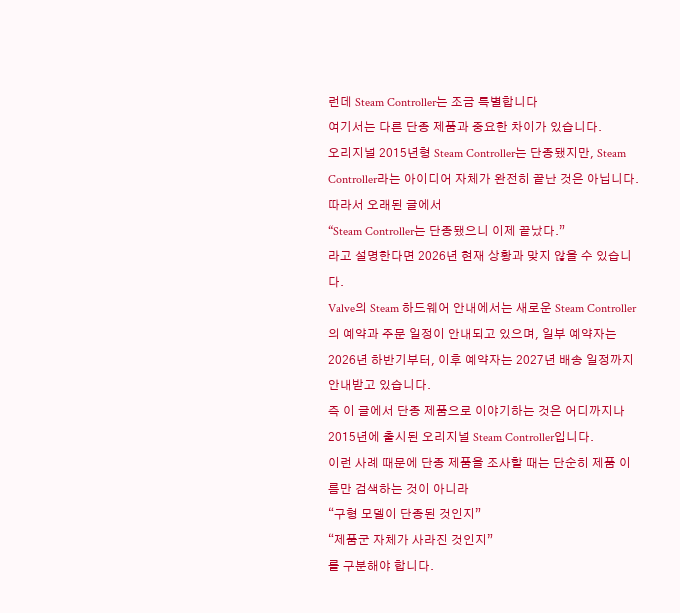런데 Steam Controller는 조금 특별합니다
여기서는 다른 단종 제품과 중요한 차이가 있습니다.
오리지널 2015년형 Steam Controller는 단종됐지만, Steam Controller라는 아이디어 자체가 완전히 끝난 것은 아닙니다.
따라서 오래된 글에서
“Steam Controller는 단종됐으니 이제 끝났다.”
라고 설명한다면 2026년 현재 상황과 맞지 않을 수 있습니다.
Valve의 Steam 하드웨어 안내에서는 새로운 Steam Controller의 예약과 주문 일정이 안내되고 있으며, 일부 예약자는 2026년 하반기부터, 이후 예약자는 2027년 배송 일정까지 안내받고 있습니다.
즉 이 글에서 단종 제품으로 이야기하는 것은 어디까지나 2015년에 출시된 오리지널 Steam Controller입니다.
이런 사례 때문에 단종 제품을 조사할 때는 단순히 제품 이름만 검색하는 것이 아니라
“구형 모델이 단종된 것인지”
“제품군 자체가 사라진 것인지”
를 구분해야 합니다.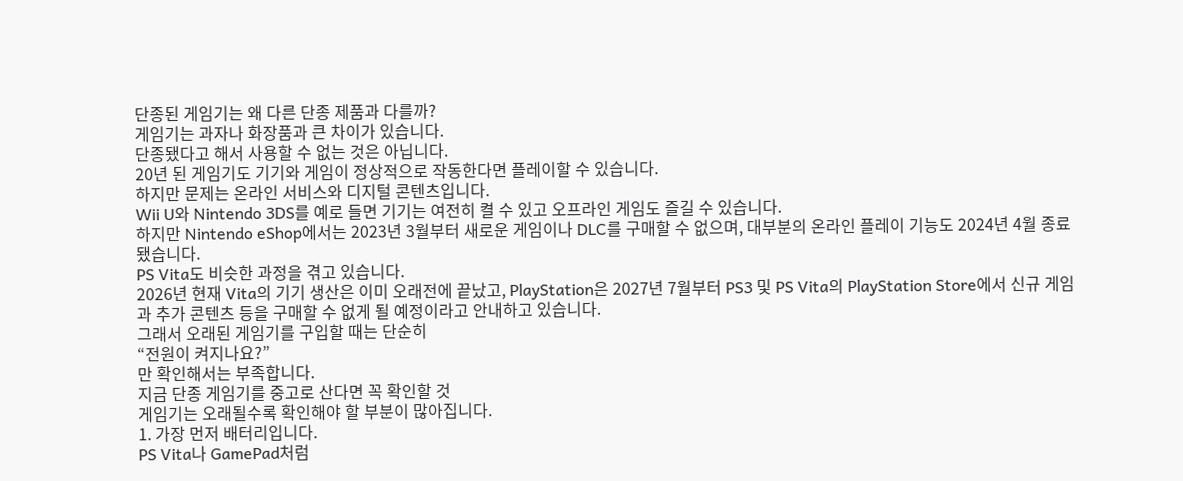단종된 게임기는 왜 다른 단종 제품과 다를까?
게임기는 과자나 화장품과 큰 차이가 있습니다.
단종됐다고 해서 사용할 수 없는 것은 아닙니다.
20년 된 게임기도 기기와 게임이 정상적으로 작동한다면 플레이할 수 있습니다.
하지만 문제는 온라인 서비스와 디지털 콘텐츠입니다.
Wii U와 Nintendo 3DS를 예로 들면 기기는 여전히 켤 수 있고 오프라인 게임도 즐길 수 있습니다.
하지만 Nintendo eShop에서는 2023년 3월부터 새로운 게임이나 DLC를 구매할 수 없으며, 대부분의 온라인 플레이 기능도 2024년 4월 종료됐습니다.
PS Vita도 비슷한 과정을 겪고 있습니다.
2026년 현재 Vita의 기기 생산은 이미 오래전에 끝났고, PlayStation은 2027년 7월부터 PS3 및 PS Vita의 PlayStation Store에서 신규 게임과 추가 콘텐츠 등을 구매할 수 없게 될 예정이라고 안내하고 있습니다.
그래서 오래된 게임기를 구입할 때는 단순히
“전원이 켜지나요?”
만 확인해서는 부족합니다.
지금 단종 게임기를 중고로 산다면 꼭 확인할 것
게임기는 오래될수록 확인해야 할 부분이 많아집니다.
1. 가장 먼저 배터리입니다.
PS Vita나 GamePad처럼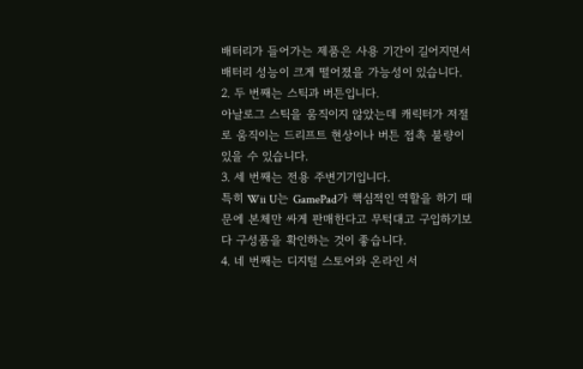배터리가 들어가는 제품은 사용 기간이 길어지면서 배터리 성능이 크게 떨어졌을 가능성이 있습니다.
2. 두 번째는 스틱과 버튼입니다.
아날로그 스틱을 움직이지 않았는데 캐릭터가 저절로 움직이는 드리프트 현상이나 버튼 접촉 불량이 있을 수 있습니다.
3. 세 번째는 전용 주변기기입니다.
특히 Wii U는 GamePad가 핵심적인 역할을 하기 때문에 본체만 싸게 판매한다고 무턱대고 구입하기보다 구성품을 확인하는 것이 좋습니다.
4. 네 번째는 디지털 스토어와 온라인 서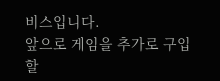비스입니다.
앞으로 게임을 추가로 구입할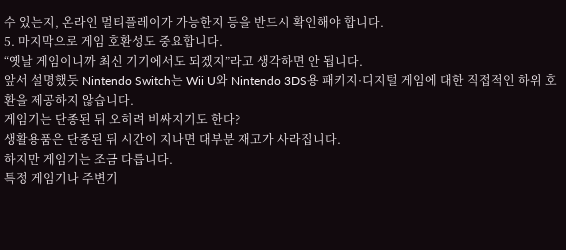수 있는지, 온라인 멀티플레이가 가능한지 등을 반드시 확인해야 합니다.
5. 마지막으로 게임 호환성도 중요합니다.
“옛날 게임이니까 최신 기기에서도 되겠지”라고 생각하면 안 됩니다.
앞서 설명했듯 Nintendo Switch는 Wii U와 Nintendo 3DS용 패키지·디지털 게임에 대한 직접적인 하위 호환을 제공하지 않습니다.
게임기는 단종된 뒤 오히려 비싸지기도 한다?
생활용품은 단종된 뒤 시간이 지나면 대부분 재고가 사라집니다.
하지만 게임기는 조금 다릅니다.
특정 게임기나 주변기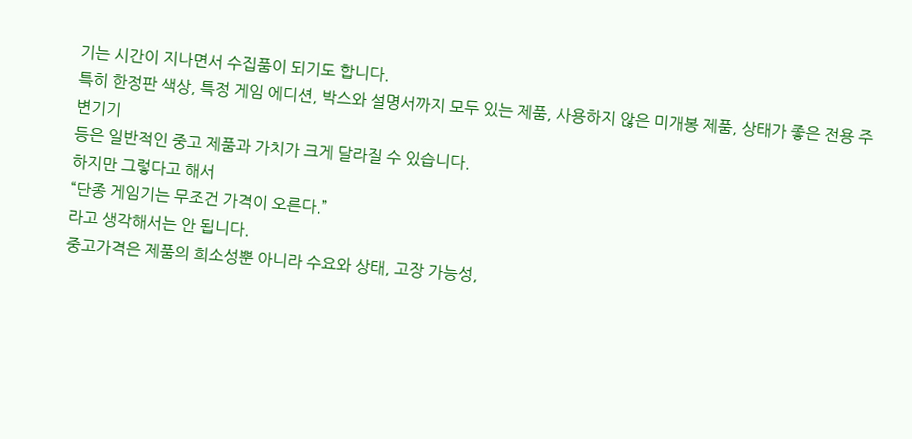기는 시간이 지나면서 수집품이 되기도 합니다.
특히 한정판 색상, 특정 게임 에디션, 박스와 설명서까지 모두 있는 제품, 사용하지 않은 미개봉 제품, 상태가 좋은 전용 주변기기
등은 일반적인 중고 제품과 가치가 크게 달라질 수 있습니다.
하지만 그렇다고 해서
“단종 게임기는 무조건 가격이 오른다.”
라고 생각해서는 안 됩니다.
중고가격은 제품의 희소성뿐 아니라 수요와 상태, 고장 가능성,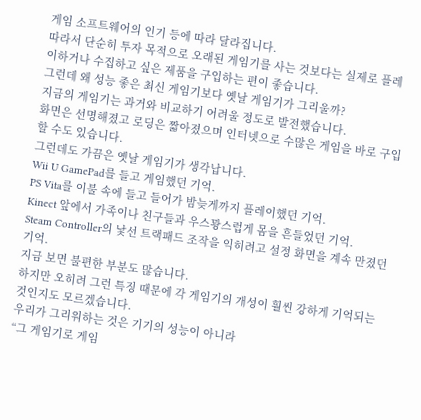게임 소프트웨어의 인기 등에 따라 달라집니다.
따라서 단순히 투자 목적으로 오래된 게임기를 사는 것보다는 실제로 플레이하거나 수집하고 싶은 제품을 구입하는 편이 좋습니다.
그런데 왜 성능 좋은 최신 게임기보다 옛날 게임기가 그리울까?
지금의 게임기는 과거와 비교하기 어려울 정도로 발전했습니다.
화면은 선명해졌고 로딩은 짧아졌으며 인터넷으로 수많은 게임을 바로 구입할 수도 있습니다.
그런데도 가끔은 옛날 게임기가 생각납니다.
Wii U GamePad를 들고 게임했던 기억.
PS Vita를 이불 속에 들고 들어가 밤늦게까지 플레이했던 기억.
Kinect 앞에서 가족이나 친구들과 우스꽝스럽게 몸을 흔들었던 기억.
Steam Controller의 낯선 트랙패드 조작을 익히려고 설정 화면을 계속 만졌던 기억.
지금 보면 불편한 부분도 많습니다.
하지만 오히려 그런 특징 때문에 각 게임기의 개성이 훨씬 강하게 기억되는 것인지도 모르겠습니다.
우리가 그리워하는 것은 기기의 성능이 아니라
“그 게임기로 게임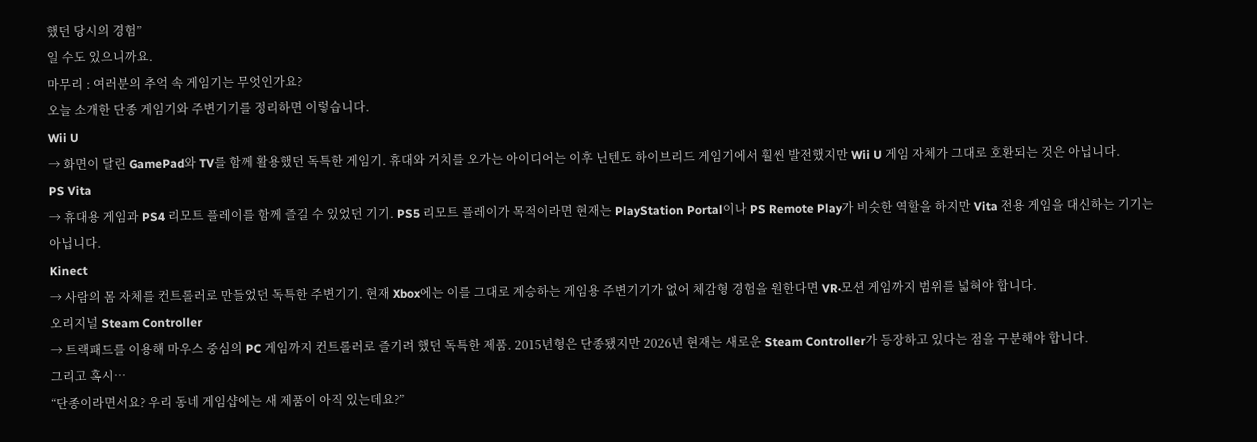했던 당시의 경험”
일 수도 있으니까요.
마무리 : 여러분의 추억 속 게임기는 무엇인가요?
오늘 소개한 단종 게임기와 주변기기를 정리하면 이렇습니다.
Wii U
→ 화면이 달린 GamePad와 TV를 함께 활용했던 독특한 게임기. 휴대와 거치를 오가는 아이디어는 이후 닌텐도 하이브리드 게임기에서 훨씬 발전했지만 Wii U 게임 자체가 그대로 호환되는 것은 아닙니다.
PS Vita
→ 휴대용 게임과 PS4 리모트 플레이를 함께 즐길 수 있었던 기기. PS5 리모트 플레이가 목적이라면 현재는 PlayStation Portal이나 PS Remote Play가 비슷한 역할을 하지만 Vita 전용 게임을 대신하는 기기는 아닙니다.
Kinect
→ 사람의 몸 자체를 컨트롤러로 만들었던 독특한 주변기기. 현재 Xbox에는 이를 그대로 계승하는 게임용 주변기기가 없어 체감형 경험을 원한다면 VR·모션 게임까지 범위를 넓혀야 합니다.
오리지널 Steam Controller
→ 트랙패드를 이용해 마우스 중심의 PC 게임까지 컨트롤러로 즐기려 했던 독특한 제품. 2015년형은 단종됐지만 2026년 현재는 새로운 Steam Controller가 등장하고 있다는 점을 구분해야 합니다.
그리고 혹시…
“단종이라면서요? 우리 동네 게임샵에는 새 제품이 아직 있는데요?”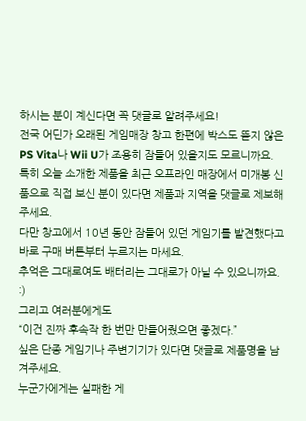하시는 분이 계신다면 꼭 댓글로 알려주세요!
전국 어딘가 오래된 게임매장 창고 한편에 박스도 뜯지 않은 PS Vita나 Wii U가 조용히 잠들어 있을지도 모르니까요.
특히 오늘 소개한 제품을 최근 오프라인 매장에서 미개봉 신품으로 직접 보신 분이 있다면 제품과 지역을 댓글로 제보해주세요.
다만 창고에서 10년 동안 잠들어 있던 게임기를 발견했다고 바로 구매 버튼부터 누르지는 마세요.
추억은 그대로여도 배터리는 그대로가 아닐 수 있으니까요. :)
그리고 여러분에게도
“이건 진짜 후속작 한 번만 만들어줬으면 좋겠다.”
싶은 단종 게임기나 주변기기가 있다면 댓글로 제품명을 남겨주세요.
누군가에게는 실패한 게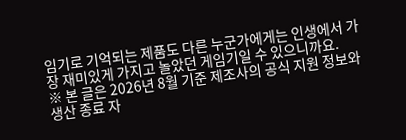임기로 기억되는 제품도 다른 누군가에게는 인생에서 가장 재미있게 가지고 놀았던 게임기일 수 있으니까요.
※ 본 글은 2026년 8월 기준 제조사의 공식 지원 정보와 생산 종료 자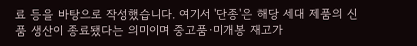료 등을 바탕으로 작성했습니다. 여기서 '단종'은 해당 세대 제품의 신품 생산이 종료됐다는 의미이며 중고품·미개봉 재고가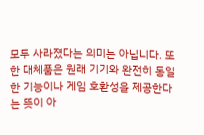모두 사라졌다는 의미는 아닙니다. 또한 대체품은 원래 기기와 완전히 동일한 기능이나 게임 호환성을 제공한다는 뜻이 아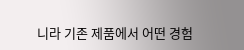니라 기존 제품에서 어떤 경험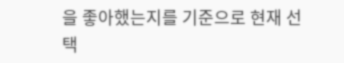을 좋아했는지를 기준으로 현재 선택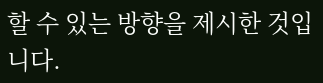할 수 있는 방향을 제시한 것입니다.